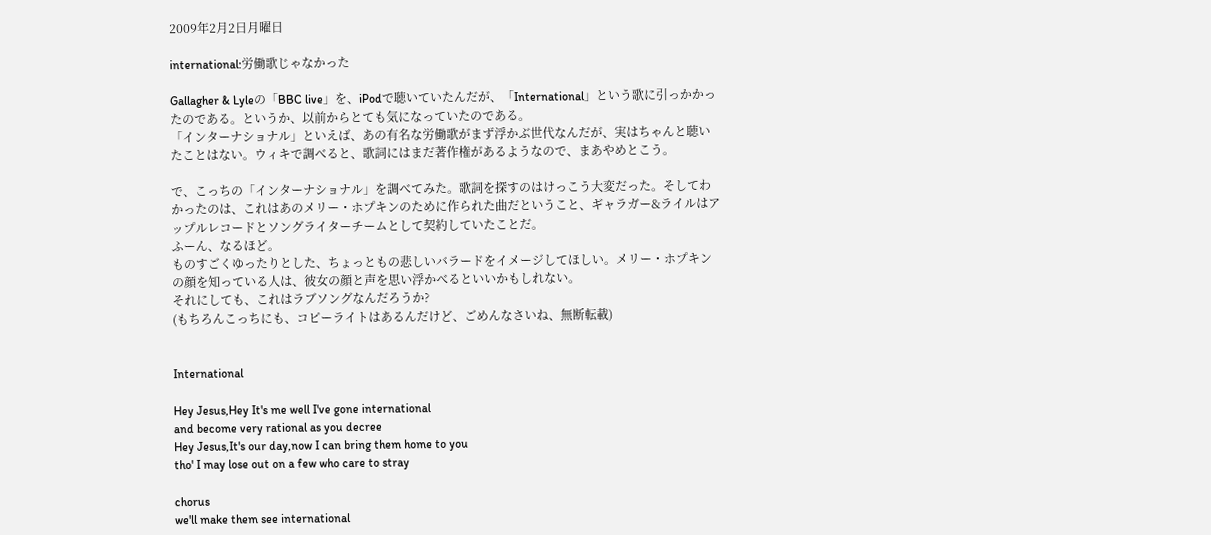2009年2月2日月曜日

international:労働歌じゃなかった

Gallagher & Lyleの「BBC live」を、iPodで聴いていたんだが、「International」という歌に引っかかったのである。というか、以前からとても気になっていたのである。
「インターナショナル」といえば、あの有名な労働歌がまず浮かぶ世代なんだが、実はちゃんと聴いたことはない。ウィキで調べると、歌詞にはまだ著作権があるようなので、まあやめとこう。

で、こっちの「インターナショナル」を調べてみた。歌詞を探すのはけっこう大変だった。そしてわかったのは、これはあのメリー・ホプキンのために作られた曲だということ、ギャラガー&ライルはアップルレコードとソングライターチームとして契約していたことだ。
ふーん、なるほど。
ものすごくゆったりとした、ちょっともの悲しいバラードをイメージしてほしい。メリー・ホプキンの顔を知っている人は、彼女の顔と声を思い浮かべるといいかもしれない。
それにしても、これはラブソングなんだろうか?
(もちろんこっちにも、コピーライトはあるんだけど、ごめんなさいね、無断転載)


International

Hey Jesus,Hey It's me well I've gone international
and become very rational as you decree
Hey Jesus,It's our day,now I can bring them home to you
tho' I may lose out on a few who care to stray

chorus
we'll make them see international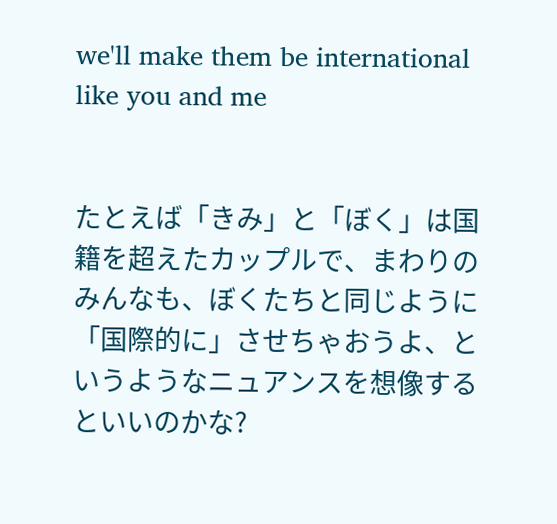we'll make them be international like you and me


たとえば「きみ」と「ぼく」は国籍を超えたカップルで、まわりのみんなも、ぼくたちと同じように「国際的に」させちゃおうよ、というようなニュアンスを想像するといいのかな?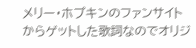メリー・ホプキンのファンサイトからゲットした歌詞なのでオリジ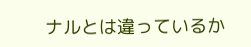ナルとは違っているか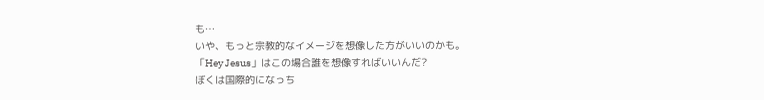も…
いや、もっと宗教的なイメージを想像した方がいいのかも。
「Hey Jesus」はこの場合誰を想像すればいいんだ?
ぼくは国際的になっち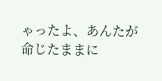ゃったよ、あんたが命じたままに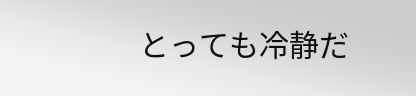とっても冷静だ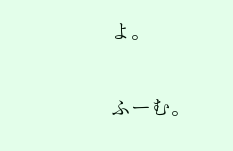よ。

ふーむ。